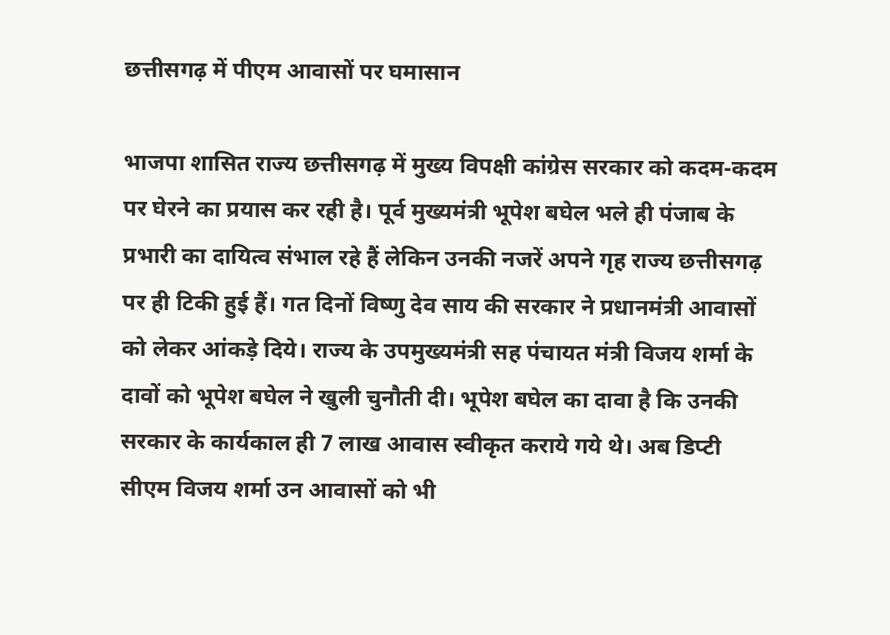छत्तीसगढ़ में पीएम आवासों पर घमासान

भाजपा शासित राज्य छत्तीसगढ़ में मुख्य विपक्षी कांग्रेस सरकार को कदम-कदम पर घेरने का प्रयास कर रही है। पूर्व मुख्यमंत्री भूपेश बघेल भले ही पंजाब के प्रभारी का दायित्व संभाल रहे हैं लेकिन उनकी नजरें अपने गृह राज्य छत्तीसगढ़ पर ही टिकी हुई हैं। गत दिनों विष्णु देव साय की सरकार ने प्रधानमंत्री आवासों को लेकर आंकड़े दिये। राज्य के उपमुख्यमंत्री सह पंचायत मंत्री विजय शर्मा के दावों को भूपेश बघेल ने खुली चुनौती दी। भूपेश बघेल का दावा है कि उनकी सरकार के कार्यकाल ही 7 लाख आवास स्वीकृत कराये गये थे। अब डिप्टी सीएम विजय शर्मा उन आवासों को भी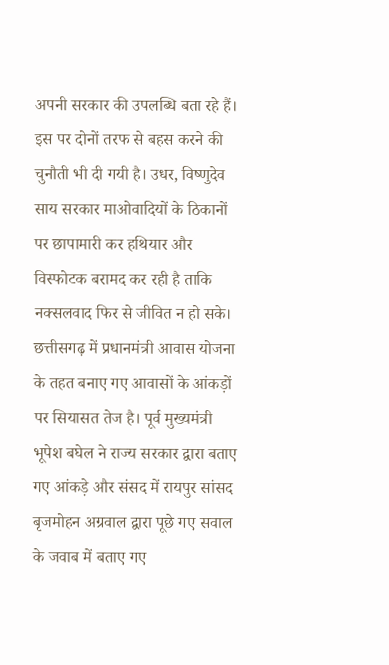अपनी सरकार की उपलब्धि बता रहे हैं। इस पर दोनों तरफ से बहस करने की चुनौती भी दी गयी है। उधर, विष्णुदेव साय सरकार माओवादियों के ठिकानों पर छापामारी कर हथियार और विस्फोटक बरामद कर रही है ताकि नक्सलवाद फिर से जीवित न हो सके।
छत्तीसगढ़ में प्रधानमंत्री आवास योजना के तहत बनाए गए आवासों के आंकड़ों पर सियासत तेज है। पूर्व मुख्यमंत्री भूपेश बघेल ने राज्य सरकार द्वारा बताए गए आंकड़े और संसद में रायपुर सांसद बृजमोहन अग्रवाल द्वारा पूछे गए सवाल के जवाब में बताए गए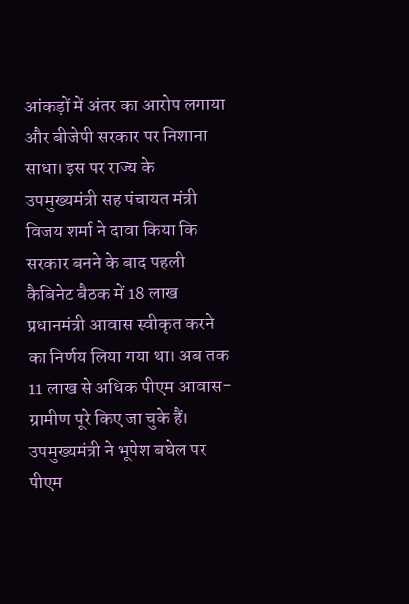आंकड़ों में अंतर का आरोप लगाया और बीजेपी सरकार पर निशाना साधा। इस पर राज्य के उपमुख्यमंत्री सह पंचायत मंत्री विजय शर्मा ने दावा किया कि सरकार बनने के बाद पहली कैबिनेट बैठक में 18 लाख प्रधानमंत्री आवास स्वीकृत करने का निर्णय लिया गया था। अब तक 11 लाख से अधिक पीएम आवास-ग्रामीण पूरे किए जा चुके हैं। उपमुख्यमंत्री ने भूपेश बघेल पर पीएम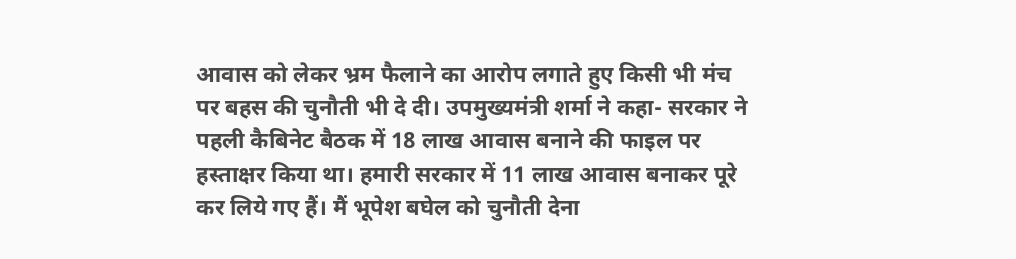आवास को लेकर भ्रम फैलाने का आरोप लगाते हुए किसी भी मंच पर बहस की चुनौती भी दे दी। उपमुख्यमंत्री शर्मा ने कहा- सरकार ने पहली कैबिनेट बैठक में 18 लाख आवास बनाने की फाइल पर हस्ताक्षर किया था। हमारी सरकार में 11 लाख आवास बनाकर पूरे कर लिये गए हैं। मैं भूपेश बघेल को चुनौती देना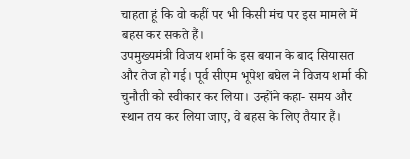चाहता हूं कि वो कहीं पर भी किसी मंच पर इस मामले में बहस कर सकते हैं।
उपमुख्यमंत्री विजय शर्मा के इस बयान के बाद सियासत और तेज हो गई। पूर्व सीएम भूपेश बघेल ने विजय शर्मा की चुनौती को स्वीकार कर लिया। उन्होंने कहा- समय और स्थान तय कर लिया जाए, वे बहस के लिए तैयार हैं।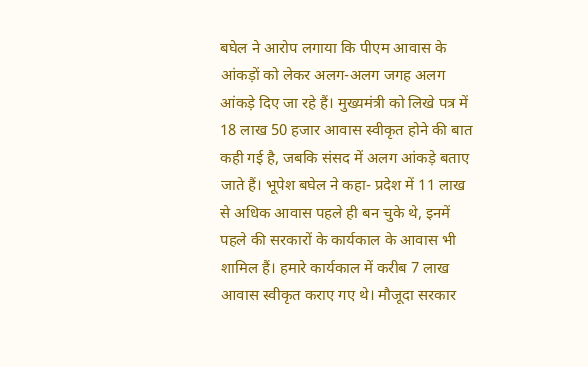बघेल ने आरोप लगाया कि पीएम आवास के आंकड़ों को लेकर अलग-अलग जगह अलग आंकड़े दिए जा रहे हैं। मुख्यमंत्री को लिखे पत्र में 18 लाख 50 हजार आवास स्वीकृत होने की बात कही गई है, जबकि संसद में अलग आंकड़े बताए जाते हैं। भूपेश बघेल ने कहा- प्रदेश में 11 लाख से अधिक आवास पहले ही बन चुके थे, इनमें पहले की सरकारों के कार्यकाल के आवास भी शामिल हैं। हमारे कार्यकाल में करीब 7 लाख आवास स्वीकृत कराए गए थे। मौजूदा सरकार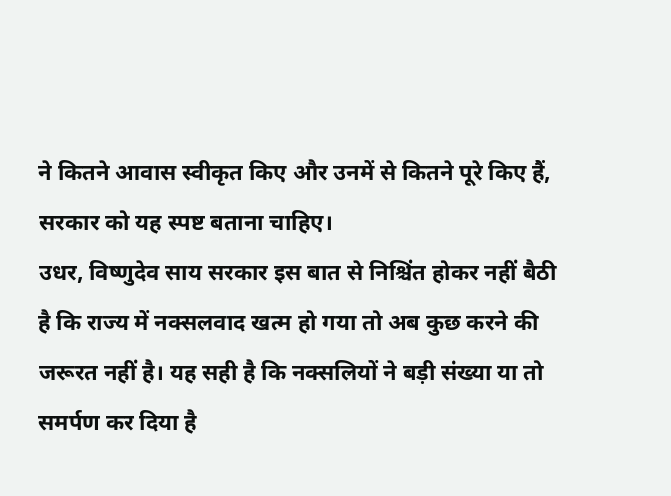ने कितने आवास स्वीकृत किए और उनमें से कितने पूरे किए हैं, सरकार को यह स्पष्ट बताना चाहिए।
उधर, विष्णुदेव साय सरकार इस बात से निश्चिंत होकर नहीं बैठी है कि राज्य में नक्सलवाद खत्म हो गया तो अब कुछ करने की जरूरत नहीं है। यह सही है कि नक्सलियों ने बड़ी संख्या या तो समर्पण कर दिया है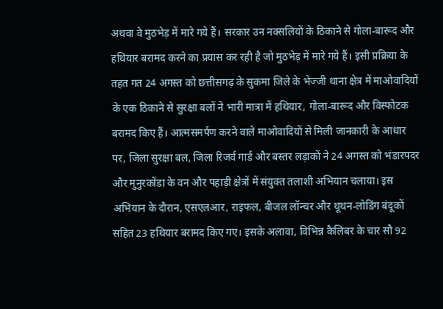अथवा वे मुठभेड़ में मारे गये हैं। सरकार उन नक्सलियों के ठिकाने से गोला-बारूद और हथियार बरामद करने का प्रयास कर रही है जो मुठभेड़ में मारे गये हैं। इसी प्रक्रिया के तहत गत 24 अगस्त को छत्तीसगढ़ के सुकमा जिले के भेज्जी थाना क्षेत्र में माओवादियों के एक ठिकाने से सुरक्षा बलों ने भारी मात्रा में हथियार, गोला-बारूद और विस्फोटक बरामद किए हैं। आत्मसमर्पण करने वाले माओवादियों से मिली जानकारी के आधार पर, जिला सुरक्षा बल, जिला रिजर्व गार्ड और बस्तर लड़ाकों ने 24 अगस्त को भंडारपदर और मुनुरकोंडा के वन और पहाड़ी क्षेत्रों में संयुक्त तलाशी अभियान चलाया। इस अभियान के दौरान, एसएलआर, राइफल, बीजल लॉन्चर और थूथन-लोडिंग बंदूकों सहित 23 हथियार बरामद किए गए। इसके अलावा, विभिन्न कैलिबर के चार सौ 92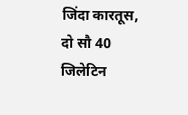जिंदा कारतूस, दो सौ 40 जिलेटिन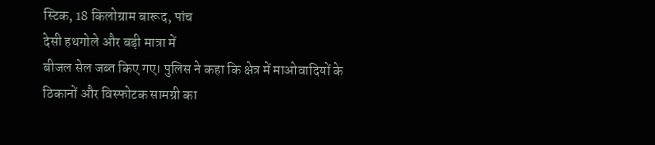स्टिक, 18 किलोग्राम बारूद, पांच
देसी हथगोले और बड़ी मात्रा में
बीजल सेल जब्त किए गए। पुलिस ने कहा कि क्षेत्र में माओवादियों के
ठिकानों और विस्फोटक सामग्री का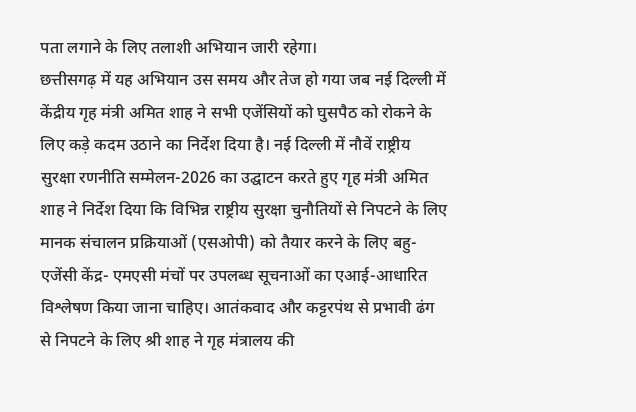पता लगाने के लिए तलाशी अभियान जारी रहेगा।
छत्तीसगढ़ में यह अभियान उस समय और तेज हो गया जब नई दिल्ली में केंद्रीय गृह मंत्री अमित शाह ने सभी एजेंसियों को घुसपैठ को रोकने के लिए कड़े कदम उठाने का निर्देश दिया है। नई दिल्ली में नौवें राष्ट्रीय सुरक्षा रणनीति सम्मेलन-2026 का उद्घाटन करते हुए गृह मंत्री अमित शाह ने निर्देश दिया कि विभिन्न राष्ट्रीय सुरक्षा चुनौतियों से निपटने के लिए मानक संचालन प्रक्रियाओं (एसओपी) को तैयार करने के लिए बहु-एजेंसी केंद्र- एमएसी मंचों पर उपलब्ध सूचनाओं का एआई-आधारित विश्लेषण किया जाना चाहिए। आतंकवाद और कट्टरपंथ से प्रभावी ढंग से निपटने के लिए श्री शाह ने गृह मंत्रालय की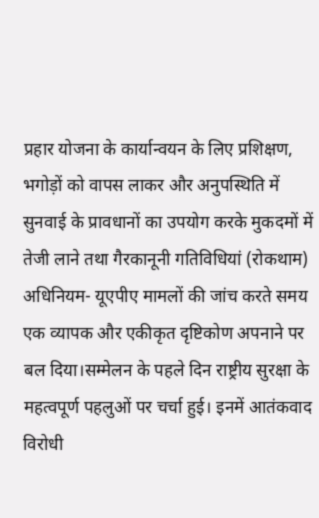प्रहार योजना के कार्यान्वयन के लिए प्रशिक्षण, भगोड़ों को वापस लाकर और अनुपस्थिति में सुनवाई के प्रावधानों का उपयोग करके मुकदमों में तेजी लाने तथा गैरकानूनी गतिविधियां (रोकथाम) अधिनियम- यूएपीए मामलों की जांच करते समय एक व्यापक और एकीकृत दृष्टिकोण अपनाने पर बल दिया।सम्मेलन के पहले दिन राष्ट्रीय सुरक्षा के महत्वपूर्ण पहलुओं पर चर्चा हुई। इनमें आतंकवाद विरोधी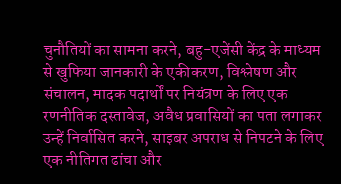चुनौतियों का सामना करने, बहु-एजेंसी केंद्र के माध्यम से खुफिया जानकारी के एकीकरण, विश्लेषण और संचालन, मादक पदार्थों पर नियंत्रण के लिए एक रणनीतिक दस्तावेज, अवैध प्रवासियों का पता लगाकर उन्हें निर्वासित करने, साइबर अपराध से निपटने के लिए एक नीतिगत ढांचा और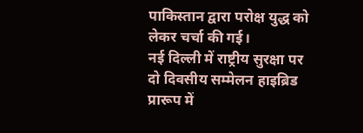पाकिस्तान द्वारा परोक्ष युद्ध को लेकर चर्चा की गई।
नई दिल्ली में राष्ट्रीय सुरक्षा पर दो दिवसीय सम्मेलन हाइब्रिड प्रारूप में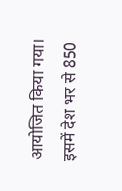आयोजित किया गया। इसमें देश भर से 850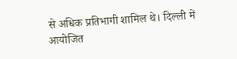से अधिक प्रतिभागी शामिल थे। दिल्ली में आयोजित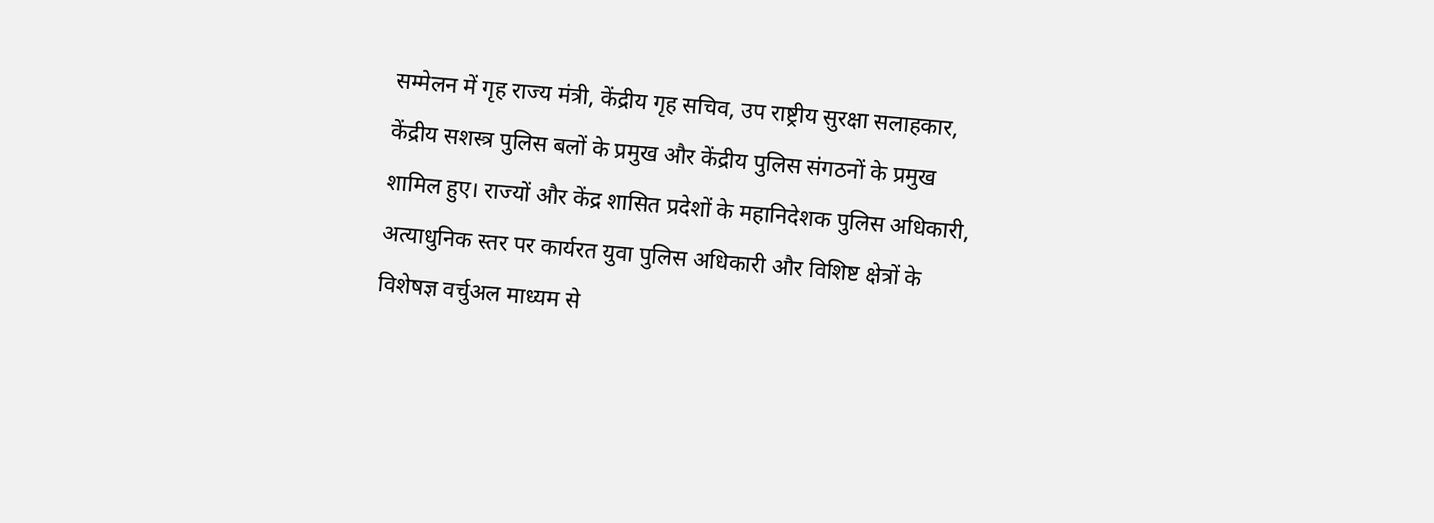सम्मेलन में गृह राज्य मंत्री, केंद्रीय गृह सचिव, उप राष्ट्रीय सुरक्षा सलाहकार, केंद्रीय सशस्त्र पुलिस बलों के प्रमुख और केंद्रीय पुलिस संगठनों के प्रमुख शामिल हुए। राज्यों और केंद्र शासित प्रदेशों के महानिदेशक पुलिस अधिकारी, अत्याधुनिक स्तर पर कार्यरत युवा पुलिस अधिकारी और विशिष्ट क्षेत्रों के विशेषज्ञ वर्चुअल माध्यम से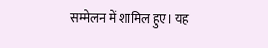सम्मेलन में शामिल हुए। यह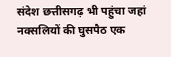संदेश छत्तीसगढ़ भी पहुंचा जहां नक्सलियों की घुसपैठ एक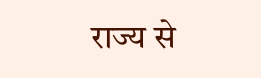राज्य से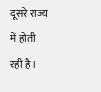दूसरे राज्य में होती रही है।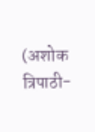(अशोक त्रिपाठी-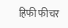हिफी फीचर